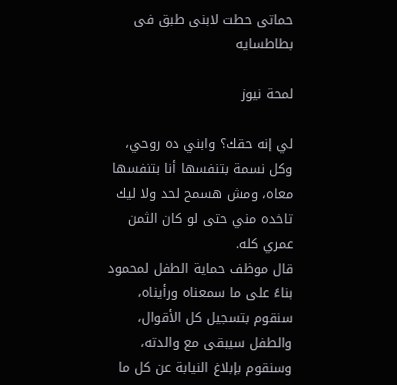حماتى حطت لابنى طبق فى بطاطسايه

لمحة نيوز

لي إنه حقك؟ وابني ده روحي، وكل نسمة بتنفسها أنا بتنفسها معاه، ومش هسمح لحد ولا ليك تاخده مني حتى لو كان الثمن عمري كله.
قال موظف حماية الطفل لمحمود
بناءً على ما سمعناه ورأيناه، سنقوم بتسجيل كل الأقوال، والطفل سيبقى مع والدته، وسنقوم بإبلاغ النيابة عن كل ما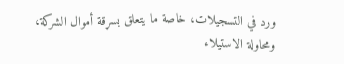ورد في التسجيلات، خاصة ما يتعلق بسړقة أموال الشركة، ومحاولة الاستيلاء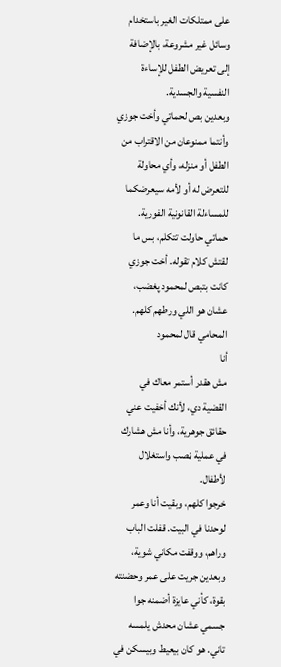على ممتلكات الغير باستخدام وسائل غير مشروعة، بالإضافة إلى تعريض الطفل للإساءة النفسية والجسدية.
وبعدين بص لحماتي وأخت جوزي
وأنتما ممنوعان من الاقتراب من الطفل أو منزله، وأي محاولة للتعرض له أو لأمه سيعرضكما للمساءلة القانونية الفورية.
حماتي حاولت تتكلم، بس ما لقتش كلام تقوله. أخت جوزي كانت بتبص لمحمود پغضب، عشان هو اللي ورطهم كلهم. المحامي قال لمحمود
أنا
مش هقدر أستمر معاك في القضية دي، لأنك أخفيت عني حقائق جوهرية، وأنا مش هشارك في عملية ڼصب واستغلال لأطفال.
خرجوا كلهم، وبقيت أنا وعمر لوحدنا في البيت. قفلت الباب وراهم، ووقفت مكاني شوية، وبعدين جريت على عمر وحضنته بقوة، كأني عايزة أضمنه جوا جسمي عشان محدش يلمسه تاني. هو كان بيعيط وبيسكن في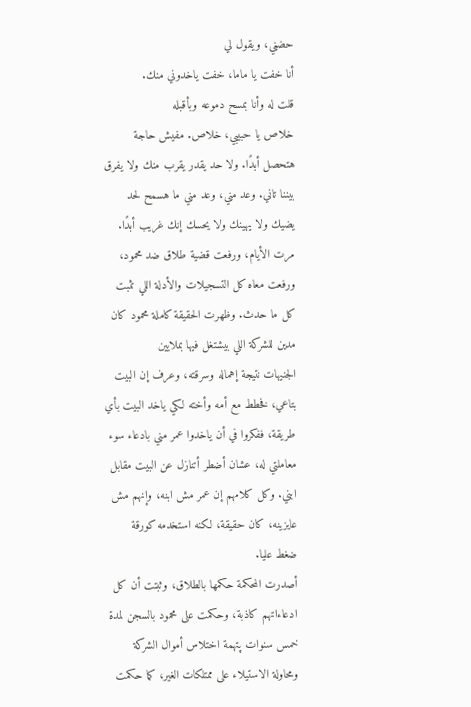حضڼي، ويقول لي
أنا خفت يا ماما، خفت ياخدوني منك.
قلت له وأنا بمسح دموعه وبأقبله
خلاص يا حبيبي، خلاص. مفيش حاجة هتحصل أبدًا. ولا حد يقدر يقرب منك ولا يفرق بيننا تاني. وعد مني، وعد مني ما هسمح لحد يضيك ولا يهينك ولا يحسك إنك غريب أبدًا.
مرت الأيام، ورفعت قضية طلاق ضد محمود، ورفعت معاه كل التسجيلات والأدلة اللي تثبت كل ما حدث. وظهرت الحقيقة كاملة محمود كان مدين للشركة اللي بيشتغل فيها بملايين
الجنيهات نتيجة إهماله وسرقته، وعرف إن البيت بتاعي، فخطط مع أمه وأخته لكي ياخد البيت بأي طريقة، ففكروا في أن ياخدوا عمر مني بادعاء سوء معاملتي له، عشان أضطر أتنازل عن البيت مقابل ابني. وكل كلامهم إن عمر مش ابنه، وإنهم مش عايزينه، كان حقيقة، لكنه استخدمه كورقة ضغط عليا.
أصدرت المحكمة حكمها بالطلاق، وثبتت أن كل ادعاءاتهم كاذبة، وحكمت على محمود بالسجن لمدة خمس سنوات پتهمة اختلاس أموال الشركة ومحاولة الاستيلاء على ممتلكات الغير، كما حكمت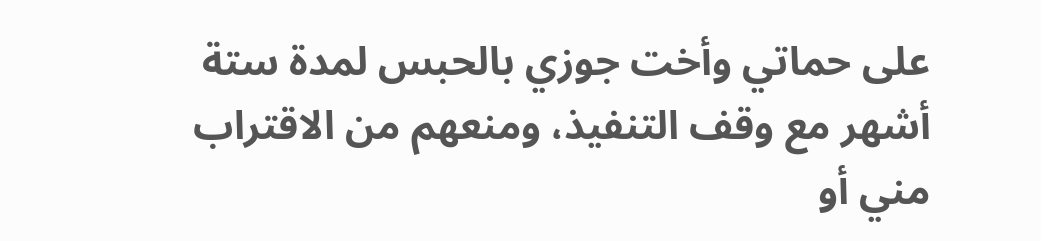على حماتي وأخت جوزي بالحبس لمدة ستة أشهر مع وقف التنفيذ، ومنعهم من الاقتراب مني أو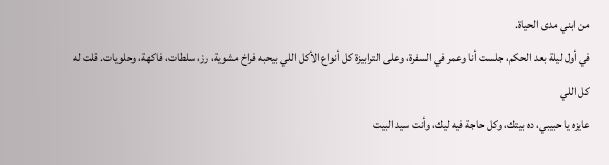من ابني مدى الحياة.
في أول ليلة بعد الحكم، جلست أنا وعمر في السفرة، وعلى الترابيزة كل أنواع الأكل اللي بيحبه فراخ مشوية، رز، سلطات، فاكهة، وحلويات. قلت له
كل اللي
عايزه يا حبيبي، ده بيتك، وكل حاجة فيه ليك، وأنت سيد البيت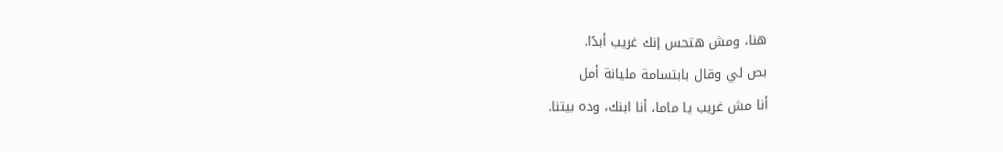هنا، ومش هتحس إنك غريب أبدًا.
بص لي وقال بابتسامة مليانة أمل
أنا مش غريب يا ماما، أنا ابنك، وده بيتنا.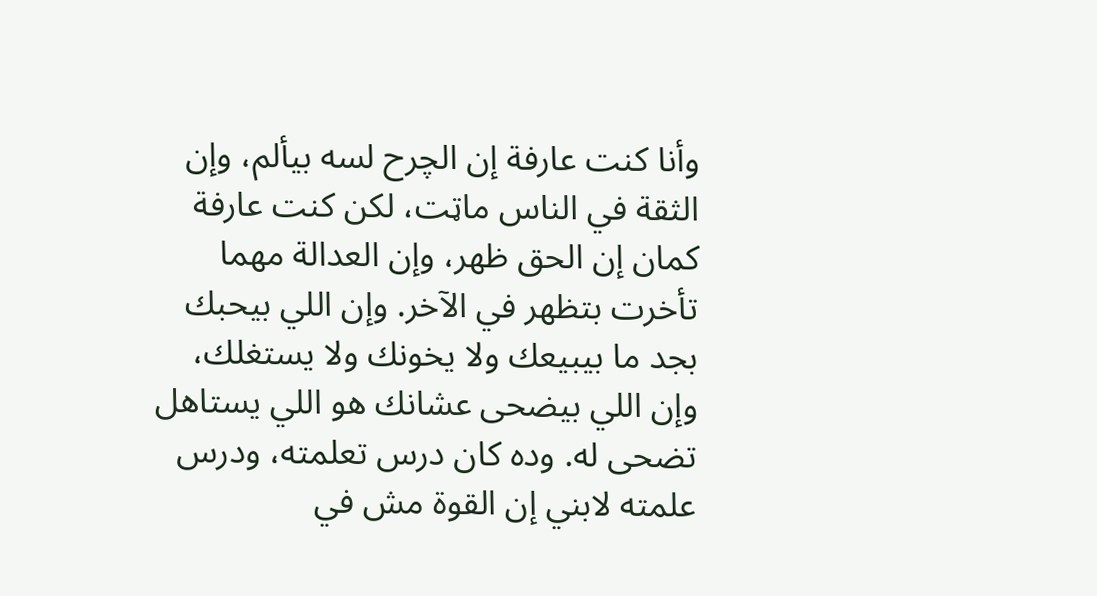وأنا كنت عارفة إن الچرح لسه بيألم، وإن الثقة في الناس ماټت، لكن كنت عارفة كمان إن الحق ظهر، وإن العدالة مهما تأخرت بتظهر في الآخر. وإن اللي بيحبك بجد ما بيبيعك ولا يخونك ولا يستغلك، وإن اللي بيضحى عشانك هو اللي يستاهل تضحى له. وده كان درس تعلمته، ودرس علمته لابني إن القوة مش في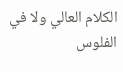الكلام العالي ولا في الفلوس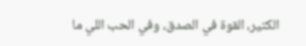الكتير، القوة في الصدق، وفي الحب اللي ما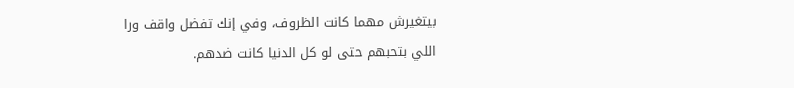بيتغيرش مهما كانت الظروف، وفي إنك تفضل واقف ورا اللي بتحبهم حتى لو كل الدنيا كانت ضدهم.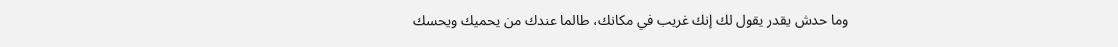وما حدش يقدر يقول لك إنك غريب في مكانك، طالما عندك من يحميك ويحسك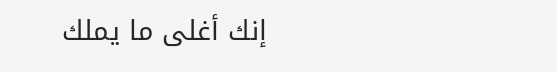إنك أغلى ما يملك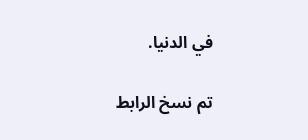في الدنيا.

تم نسخ الرابط